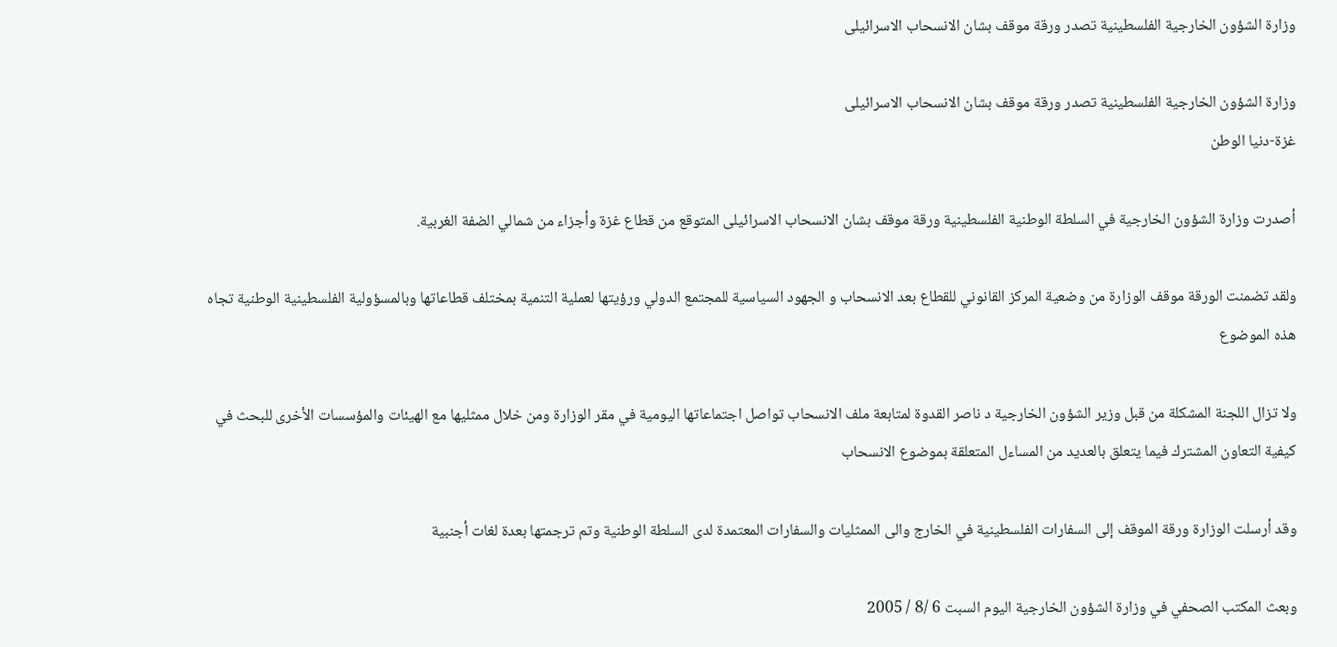وزارة الشؤون الخارجية الفلسطينية تصدر ورقة موقف بشان الانسحاب الاسرائيلى

وزارة الشؤون الخارجية الفلسطينية تصدر ورقة موقف بشان الانسحاب الاسرائيلى
غزة-دنيا الوطن

أصدرت وزارة الشؤون الخارجية في السلطة الوطنية الفلسطينية ورقة موقف بشان الانسحاب الاسرائيلى المتوقع من قطاع غزة وأجزاء من شمالي الضفة الغربية.

ولقد تضمنت الورقة موقف الوزارة من وضعية المركز القانوني للقطاع بعد الانسحاب و الجهود السياسية للمجتمع الدولي ورؤيتها لعملية التنمية بمختلف قطاعاتها وبالمسؤولية الفلسطينية الوطنية تجاه هذه الموضوع

ولا تزال اللجنة المشكلة من قبل وزير الشؤون الخارجية د ناصر القدوة لمتابعة ملف الانسحاب تواصل اجتماعاتها اليومية في مقر الوزارة ومن خلال ممثليها مع الهيئات والمؤسسات الأخرى للبحث في كيفية التعاون المشترك فيما يتعلق بالعديد من المساءل المتعلقة بموضوع الانسحاب

وقد أرسلت الوزارة ورقة الموقف إلى السفارات الفلسطينية في الخارج والى الممثليات والسفارات المعتمدة لدى السلطة الوطنية وتم ترجمتها بعدة لغات أجنبية

وبعث المكتب الصحفي في وزارة الشؤون الخارجية اليوم السبت 6 /8 / 2005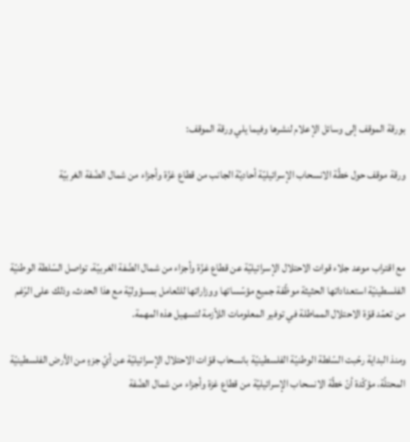بورقة الموقف إلى وسائل الإعلام لنشرها وفيما يلي ورقة الموقف:

ورقة موقف حول خطّة الانسحاب الإسرائيليّة أحاديّة الجانب من قطاع غزّة وأجزاء من شمال الضّفة الغربيّة



مع اقتراب موعد جلاء قوات الاحتلال الإسرائيليّة عن قطاع غزّة وأجزاء من شمال الضّفة الغربيّة، تواصل السّلطة الوطنيّة الفلسطينيّة استعداداتها الحثيثة موظّفة جميع مؤسّساتها ووزاراتها للتّعامل بمسؤوليّة مع هذا الحدث، وذلك على الرّغم من تعمّد قوّة الاحتلال المماطلة في توفير المعلومات اللاّزمة لتسهيل هذه المهمة.

ومنذ البداية رحّبت السّلطة الوطنيّة الفلسطينيّة بانسحاب قوّات الاحتلال الإسرائيليّة عن أيّ جزءٍ من الأرض الفلسطينيّة المحتلّة، مؤكّدة أنّ خطّة الانسحاب الإسرائيليّة من قطاع غزة وأجزاء من شمال الضّفة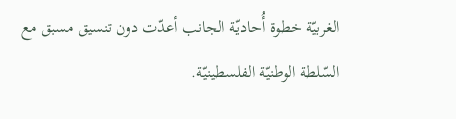الغربيّة خطوة أُحاديّة الجانب أعدّت دون تنسيق مسبق مع السّلطة الوطنيّة الفلسطينيّة.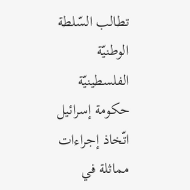تطالب السّلطة الوطنيّة الفلسطينيّة حكومة إسرائيل اتّخاذ إجراءات مماثلة في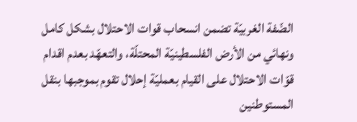الضّفة الغربيّة تضمن انسحاب قوات الاحتلال بشكل كامل ونهائي من الأرض الفلسطينيّة المحتلّة، والتعهّد بعدم اقدام قوّات الاحتلال على القيام بعمليّة إحلال تقوم بموجبها بنقل المستوطنين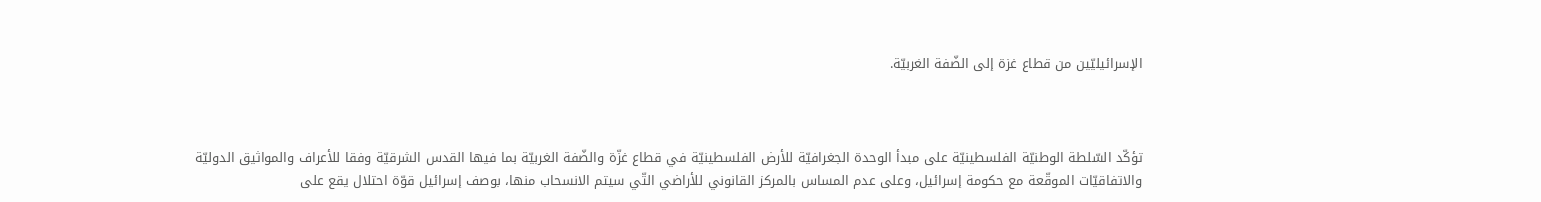الإسرائيليّين من قطاع غزة إلى الضّفة الغربيّة.



تؤكّد السّلطة الوطنيّة الفلسطينيّة على مبدأ الوحدة الجغرافيّة للأرض الفلسطينيّة في قطاع غزّة والضّفة الغربيّة بما فيها القدس الشرقيّة وفقا للأعراف والمواثيق الدوليّة والاتفاقيّات الموقّعة مع حكومة إسرائيل، وعلى عدم المساس بالمركز القانوني للأراضي التّي سيتم الانسحاب منها، بوصف إسرائيل قوّة احتلال يقع على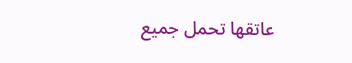عاتقها تحمل جميع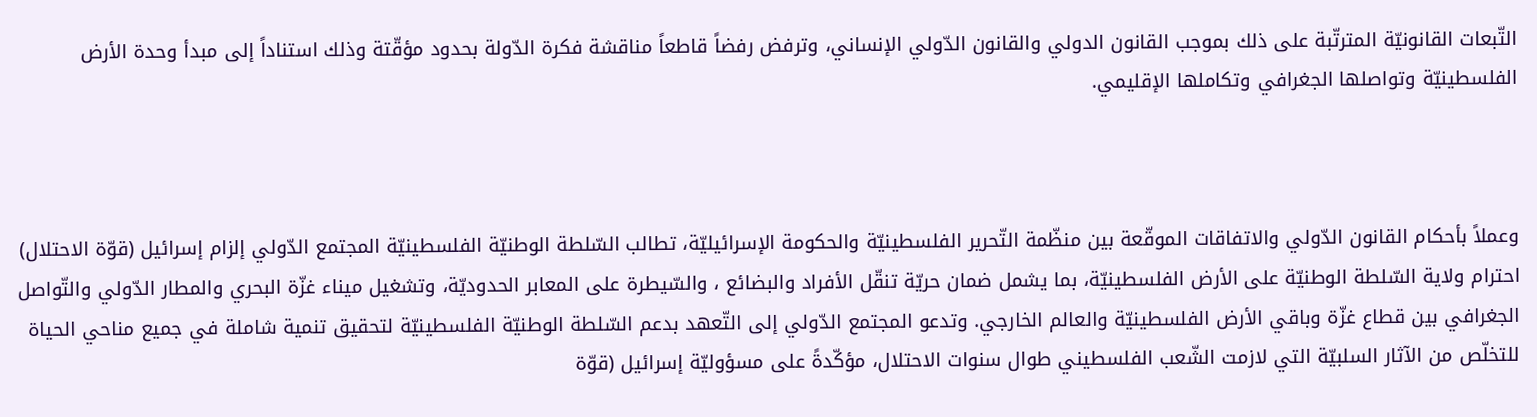التّبعات القانونيّة المترتّبة على ذلك بموجب القانون الدولي والقانون الدّولي الإنساني، وترفض رفضاً قاطعاً مناقشة فكرة الدّولة بحدود مؤقّتة وذلك استناداً إلى مبدأ وحدة الأرض الفلسطينيّة وتواصلها الجغرافي وتكاملها الإقليمي.



وعملاً بأحكام القانون الدّولي والاتفاقات الموقّعة بين منظّمة التّحرير الفلسطينيّة والحكومة الإسرائيليّة، تطالب السّلطة الوطنيّة الفلسطينيّة المجتمع الدّولي إلزام إسرائيل (قوّة الاحتلال) احترام ولاية السّلطة الوطنيّة على الأرض الفلسطينيّة، بما يشمل ضمان حريّة تنقّل الأفراد والبضائع ، والسّيطرة على المعابر الحدوديّة، وتشغيل ميناء غزّة البحري والمطار الدّولي والتّواصل الجغرافي بين قطاع غزّة وباقي الأرض الفلسطينيّة والعالم الخارجي. وتدعو المجتمع الدّولي إلى التّعهد بدعم السّلطة الوطنيّة الفلسطينيّة لتحقيق تنمية شاملة في جميع مناحي الحياة للتخلّص من الآثار السلبيّة التي لازمت الشّعب الفلسطيني طوال سنوات الاحتلال، مؤكّدةً على مسؤوليّة إسرائيل (قوّة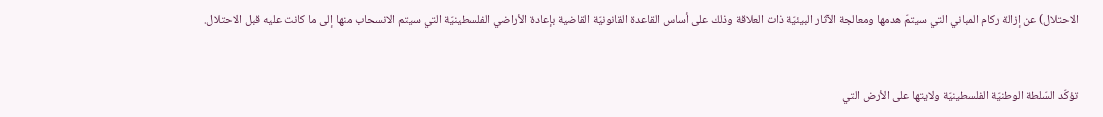الاحتلال) عن إزالة ركام المباني التي سيتمّ هدمها ومعالجة الآثار البيئيّة ذات العلاقة وذلك على أساس القاعدة القانونيّة القاضية بإعادة الأراضي الفلسطينيّة التي سيتم الانسحاب منها إلى ما كانت عليه قبل الاحتلال.



تؤكّد السّلطة الوطنيّة الفلسطينيّة ولايتها على الأرض التي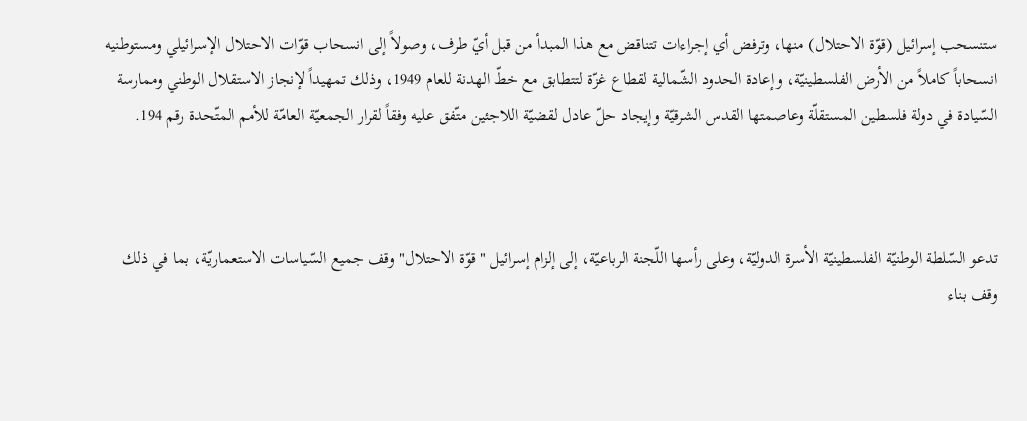ستنسحب إسرائيل (قوّة الاحتلال) منها، وترفض أي إجراءات تتناقض مع هذا المبدأ من قبل أيّ طرف، وصولاً إلى انسحاب قوّات الاحتلال الإسرائيلي ومستوطنيه انسحاباً كاملاً من الأرض الفلسطينيّة، وإعادة الحدود الشّمالية لقطاع غزّة لتتطابق مع خطّ الهدنة للعام 1949، وذلك تمهيداً لإنجاز الاستقلال الوطني وممارسة السّيادة في دولة فلسطين المستقلّة وعاصمتها القدس الشرقيّة وإيجاد حلّ عادل لقضيّة اللاجئين متّفق عليه وفقاً لقرار الجمعيّة العامّة للأمم المتّحدة رقم 194.



تدعو السّلطة الوطنيّة الفلسطينيّة الأسرة الدوليّة، وعلى رأسها اللّجنة الرباعيّة، إلى إلزام إسرائيل " قوّة الاحتلال" وقف جميع السّياسات الاستعماريّة، بما في ذلك وقف بناء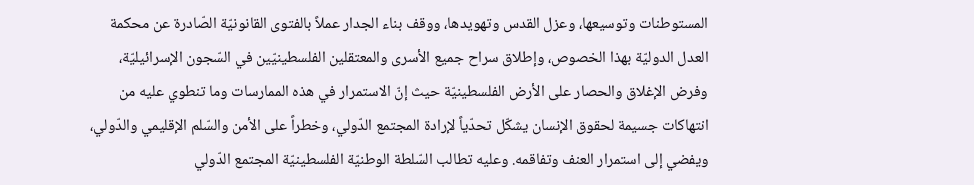المستوطنات وتوسيعها، وعزل القدس وتهويدها، ووقف بناء الجدار عملاً بالفتوى القانونيّة الصّادرة عن محكمة العدل الدوليّة بهذا الخصوص، وإطلاق سراح جميع الأسرى والمعتقلين الفلسطينيّين في السّجون الإسرائيليّة، وفرض الإغلاق والحصار على الأرض الفلسطينيّة حيث إنّ الاستمرار في هذه الممارسات وما تنطوي عليه من انتهاكات جسيمة لحقوق الإنسان يشكّل تحدّياً لإرادة المجتمع الدّولي، وخطراً على الأمن والسّلم الإقليمي والدّولي، ويفضي إلى استمرار العنف وتفاقمه. وعليه تطالب السّلطة الوطنيّة الفلسطينيّة المجتمع الدّولي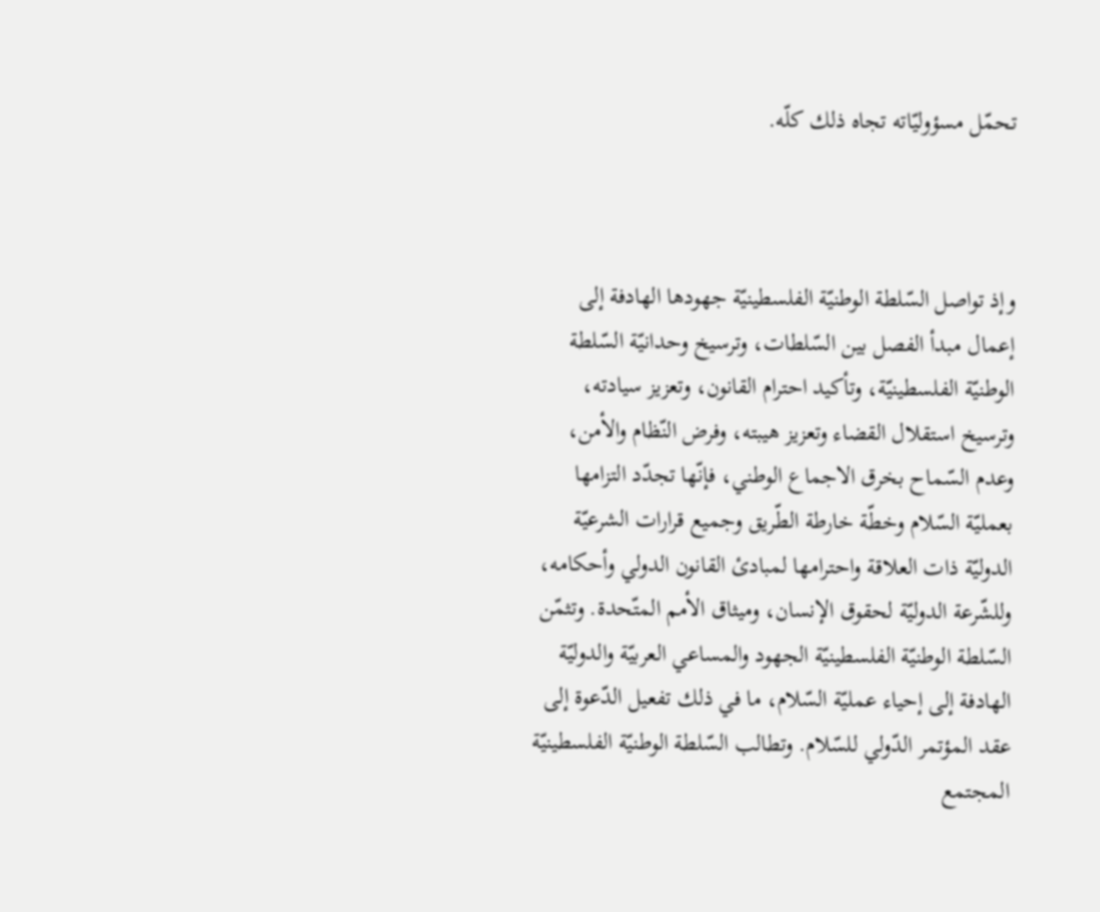تحمّل مسؤوليّاته تجاه ذلك كلّه.



وإذ تواصل السّلطة الوطنيّة الفلسطينيّة جهودها الهادفة إلى إعمال مبدأ الفصل بين السّلطات، وترسيخ وحدانيّة السّلطة الوطنيّة الفلسطينيّة، وتأكيد احترام القانون، وتعزيز سيادته، وترسيخ استقلال القضاء وتعزيز هيبته، وفرض النّظام والأمن، وعدم السّماح بخرق الاجماع الوطني، فإنّها تجدّد التزامها بعمليّة السّلام وخطّة خارطة الطّريق وجميع قرارات الشرعيّة الدوليّة ذات العلاقة واحترامها لمبادئ القانون الدولي وأحكامه، وللشّرعة الدوليّة لحقوق الإنسان، وميثاق الأمم المتّحدة. وتثمّن السّلطة الوطنيّة الفلسطينيّة الجهود والمساعي العربيّة والدوليّة الهادفة إلى إحياء عمليّة السّلام، ما في ذلك تفعيل الدّعوة إلى عقد المؤتمر الدّولي للسّلام. وتطالب السّلطة الوطنيّة الفلسطينيّة المجتمع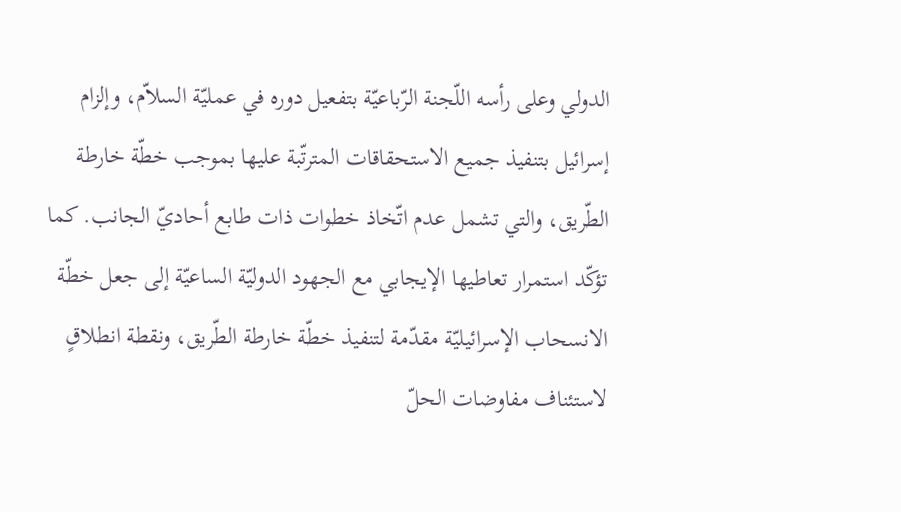الدولي وعلى رأسه اللّجنة الرّباعيّة بتفعيل دوره في عمليّة السلاّم، وإلزام إسرائيل بتنفيذ جميع الاستحقاقات المترتّبة عليها بموجب خطّة خارطة الطّريق، والتي تشمل عدم اتّخاذ خطوات ذات طابع أحاديّ الجانب. كما تؤكّد استمرار تعاطيها الإيجابي مع الجهود الدوليّة الساعيّة إلى جعل خطّة الانسحاب الإسرائيليّة مقدّمة لتنفيذ خطّة خارطة الطّريق، ونقطة انطلاقٍ لاستئناف مفاوضات الحلّ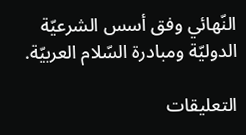النّهائي وفق أسس الشرعيّة الدوليّة ومبادرة السّلام العربيّة.

التعليقات